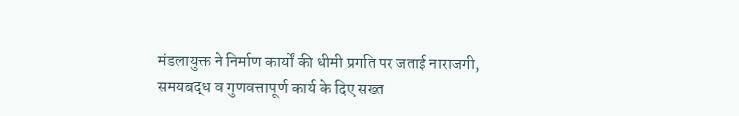मंडलायुक्त ने निर्माण कार्यों की धीमी प्रगति पर जताई नाराजगी, समयबद्ध व गुणवत्तापूर्ण कार्य के दिए सख्त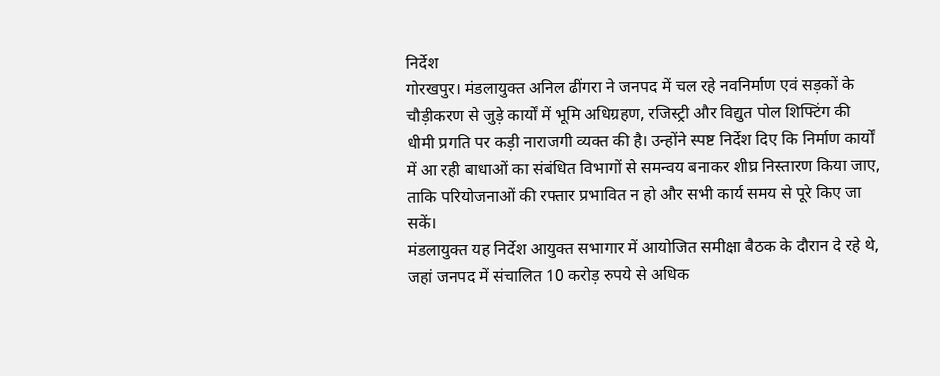निर्देश
गोरखपुर। मंडलायुक्त अनिल ढींगरा ने जनपद में चल रहे नवनिर्माण एवं सड़कों के चौड़ीकरण से जुड़े कार्यों में भूमि अधिग्रहण, रजिस्ट्री और विद्युत पोल शिफ्टिंग की धीमी प्रगति पर कड़ी नाराजगी व्यक्त की है। उन्होंने स्पष्ट निर्देश दिए कि निर्माण कार्यों में आ रही बाधाओं का संबंधित विभागों से समन्वय बनाकर शीघ्र निस्तारण किया जाए, ताकि परियोजनाओं की रफ्तार प्रभावित न हो और सभी कार्य समय से पूरे किए जा सकें।
मंडलायुक्त यह निर्देश आयुक्त सभागार में आयोजित समीक्षा बैठक के दौरान दे रहे थे, जहां जनपद में संचालित 10 करोड़ रुपये से अधिक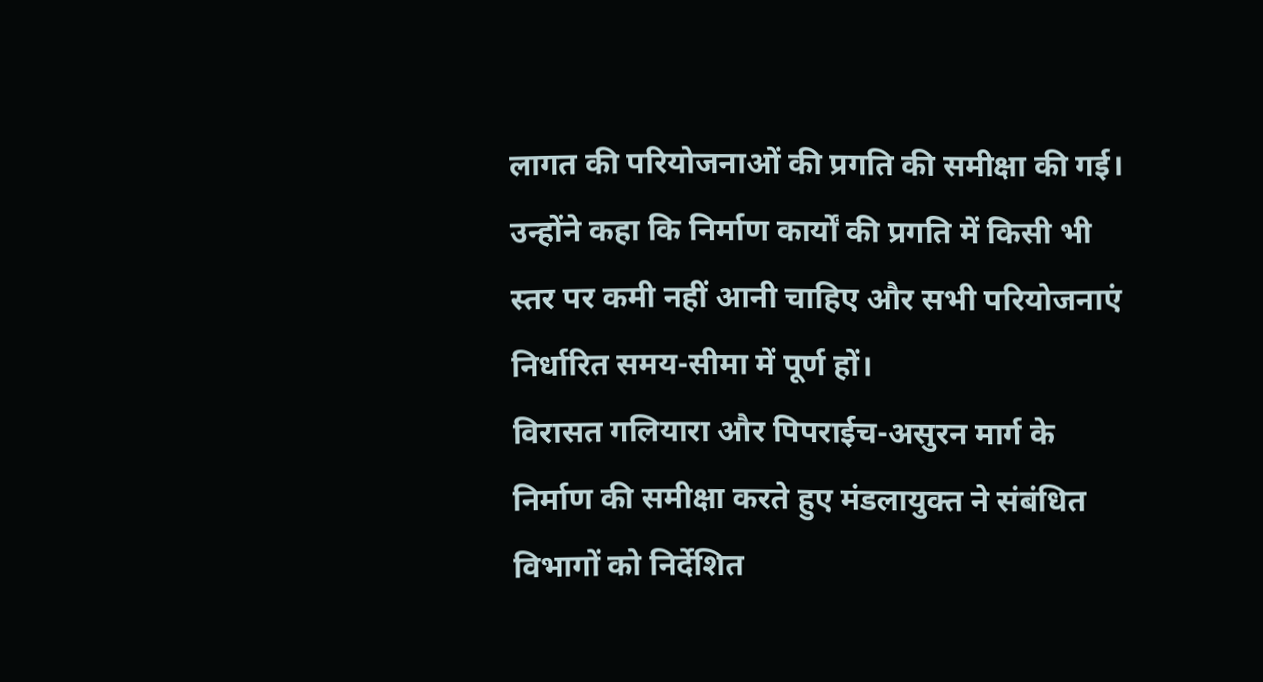लागत की परियोजनाओं की प्रगति की समीक्षा की गई। उन्होंने कहा कि निर्माण कार्यों की प्रगति में किसी भी स्तर पर कमी नहीं आनी चाहिए और सभी परियोजनाएं निर्धारित समय-सीमा में पूर्ण हों।
विरासत गलियारा और पिपराईच-असुरन मार्ग के निर्माण की समीक्षा करते हुए मंडलायुक्त ने संबंधित विभागों को निर्देशित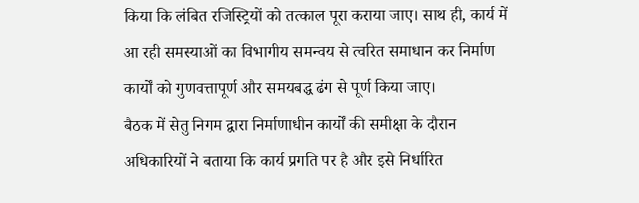किया कि लंबित रजिस्ट्रियों को तत्काल पूरा कराया जाए। साथ ही, कार्य में आ रही समस्याओं का विभागीय समन्वय से त्वरित समाधान कर निर्माण कार्यों को गुणवत्तापूर्ण और समयबद्ध ढंग से पूर्ण किया जाए।
बैठक में सेतु निगम द्वारा निर्माणाधीन कार्यों की समीक्षा के दौरान अधिकारियों ने बताया कि कार्य प्रगति पर है और इसे निर्धारित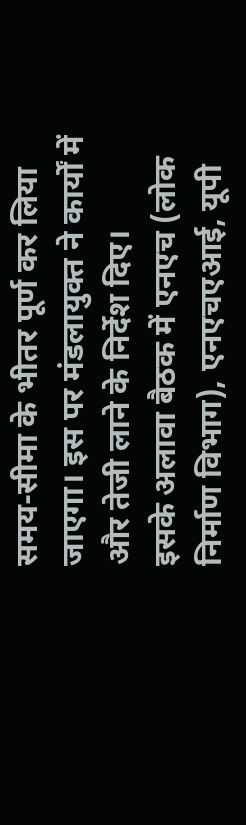समय-सीमा के भीतर पूर्ण कर लिया जाएगा। इस पर मंडलायुक्त ने कार्यों में और तेजी लाने के निर्देश दिए।
इसके अलावा बैठक में एनएच (लोक निर्माण विभाग), एनएचएआई, यूपी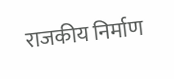राजकीय निर्माण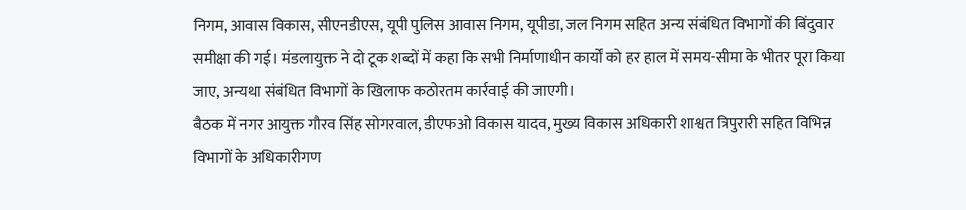निगम, आवास विकास, सीएनडीएस, यूपी पुलिस आवास निगम, यूपीडा, जल निगम सहित अन्य संबंधित विभागों की बिंदुवार समीक्षा की गई। मंडलायुक्त ने दो टूक शब्दों में कहा कि सभी निर्माणाधीन कार्यों को हर हाल में समय-सीमा के भीतर पूरा किया जाए, अन्यथा संबंधित विभागों के खिलाफ कठोरतम कार्रवाई की जाएगी।
बैठक में नगर आयुक्त गौरव सिंह सोगरवाल, डीएफओ विकास यादव, मुख्य विकास अधिकारी शाश्वत त्रिपुरारी सहित विभिन्न विभागों के अधिकारीगण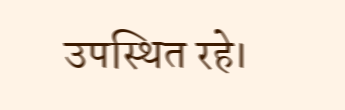उपस्थित रहे।